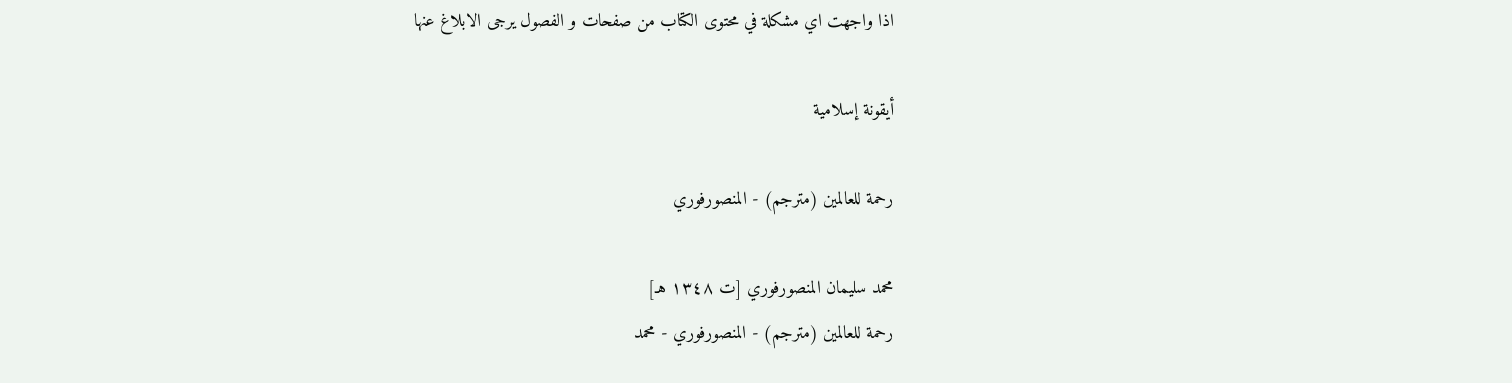اذا واجهت اي مشكلة في محتوى الكتاب من صفحات و الفصول يرجى الابلاغ عنها

أيقونة إسلامية

رحمة للعالمين (مترجم) - المنصورفوري

محمد سليمان المنصورفوري [ت ١٣٤٨ هـ]
رحمة للعالمين (مترجم) - المنصورفوري - محمد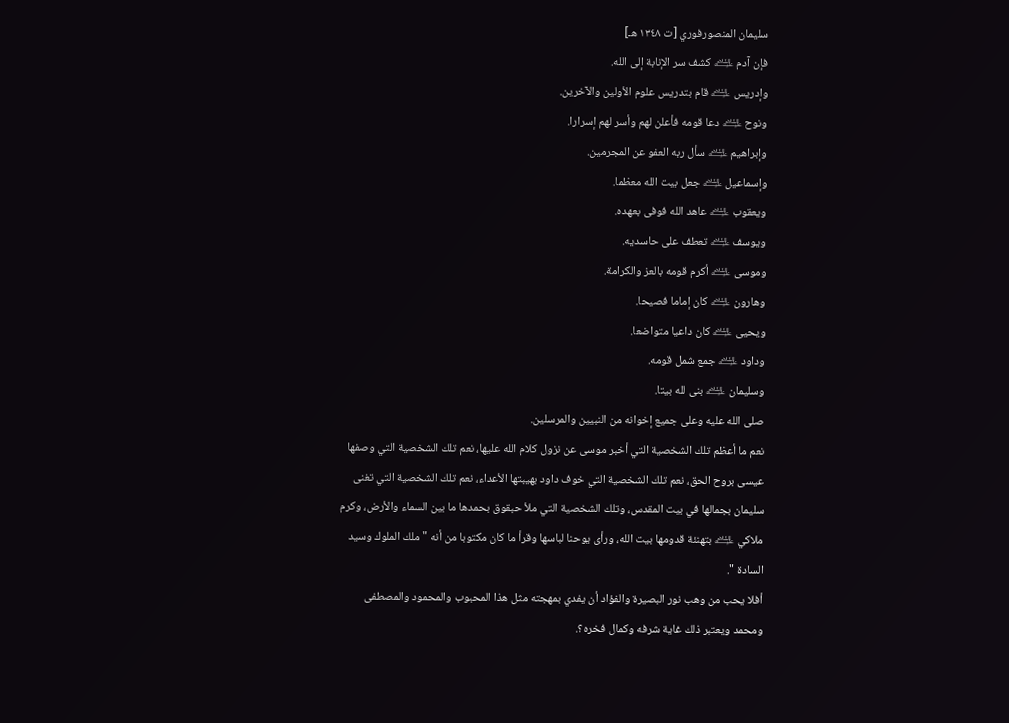سليمان المنصورفوري [ت ١٣٤٨ هـ]
فإن آدم ﵇ كشف سر الإنابة إلى الله.
وإدريس ﵇ قام بتدريس علوم الأولين والآخرين.
ونوح ﵇ دعا قومه فأعلن لهم وأسر لهم إسرارا.
وإبراهيم ﵇ سأل ربه العفو عن المجرمين.
وإسماعيل ﵇ جعل بيت الله معظما.
ويعقوب ﵇ عاهد الله فوفى بعهده.
ويوسف ﵇ تعطف على حاسديه.
وموسى ﵇ أكرم قومه بالعز والكرامة.
وهارون ﵇ كان إماما فصيحا.
ويحيى ﵇ كان داعيا متواضعا.
وداود ﵇ جمع شمل قومه.
وسليمان ﵇ بنى لله بيتا.
صلى الله عليه وعلى جميع إخوانه من النبيين والمرسلين.
نعم ما أعظم تلك الشخصية التي أخبر موسى عن نزول كلام الله عليها، نعم تلك الشخصية التي وصفها عيسى بروح الحق، نعم تلك الشخصية التي خوف داود بهيبتها الأعداء، نعم تلك الشخصية التي تغنى سليمان بجمالها في بيت المقدس، وتلك الشخصية التي ملأ حبقوق بحمدها ما بين السماء والأرض، وكرم ملاكي ﵇ بتهنئة قدومها بيت الله، ورأى يوحنا لباسها وقرأ ما كان مكتوبا من أنه " ملك الملوك وسيد السادة ".
أفلا يحب من وهب نور البصيرة والفؤاد أن يفدي بمهجته مثل هذا المحبوب والمحمود والمصطفى ومحمد ويعتبر ذلك غاية شرفه وكمال فخره؟.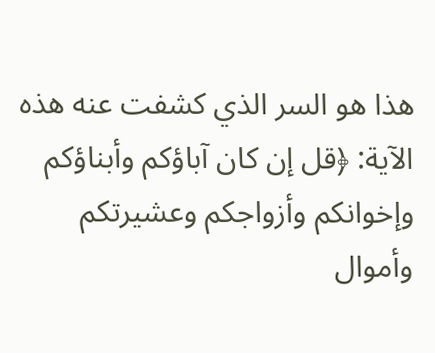هذا هو السر الذي كشفت عنه هذه الآية: ﴿قل إن كان آباؤكم وأبناؤكم وإخوانكم وأزواجكم وعشيرتكم وأموال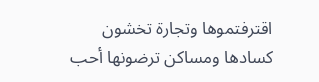اقترفتموها وتجارة تخشون كسادها ومساكن ترضونها أحب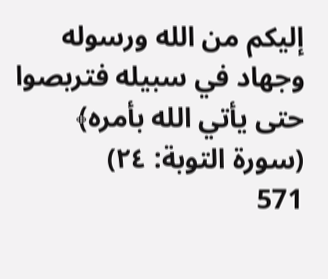إليكم من الله ورسوله وجهاد في سبيله فتربصوا حتى يأتي الله بأمره﴾ (سورة التوبة: ٢٤)
571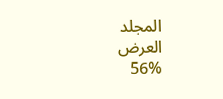المجلد
العرض
56%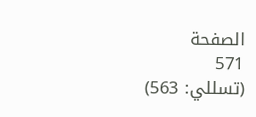الصفحة
571
(تسللي: 563)